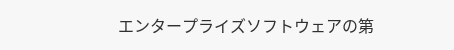エンタープライズソフトウェアの第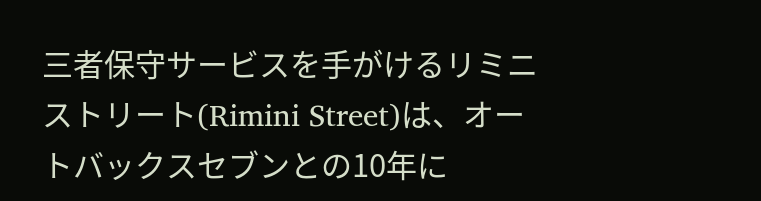三者保守サービスを手がけるリミニストリート(Rimini Street)は、オートバックスセブンとの10年に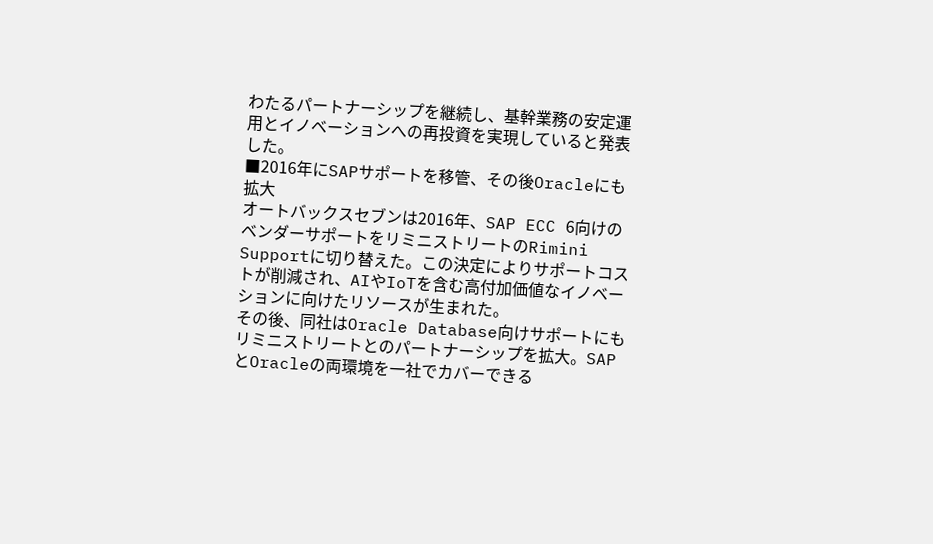わたるパートナーシップを継続し、基幹業務の安定運用とイノベーションへの再投資を実現していると発表した。
■2016年にSAPサポートを移管、その後Oracleにも拡大
オートバックスセブンは2016年、SAP ECC 6向けのベンダーサポートをリミニストリートのRimini Supportに切り替えた。この決定によりサポートコストが削減され、AIやIoTを含む高付加価値なイノベーションに向けたリソースが生まれた。
その後、同社はOracle Database向けサポートにもリミニストリートとのパートナーシップを拡大。SAPとOracleの両環境を一社でカバーできる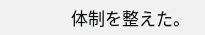体制を整えた。